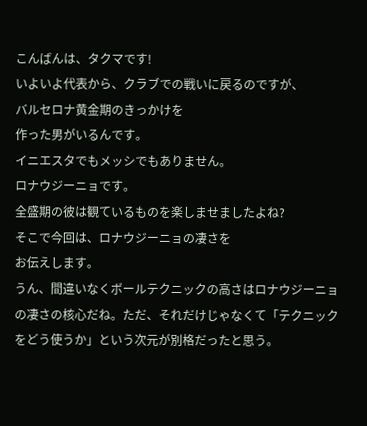こんばんは、タクマです!
いよいよ代表から、クラブでの戦いに戻るのですが、
バルセロナ黄金期のきっかけを
作った男がいるんです。
イニエスタでもメッシでもありません。
ロナウジーニョです。
全盛期の彼は観ているものを楽しませましたよね?
そこで今回は、ロナウジーニョの凄さを
お伝えします。
うん、間違いなくボールテクニックの高さはロナウジーニョの凄さの核心だね。ただ、それだけじゃなくて「テクニックをどう使うか」という次元が別格だったと思う。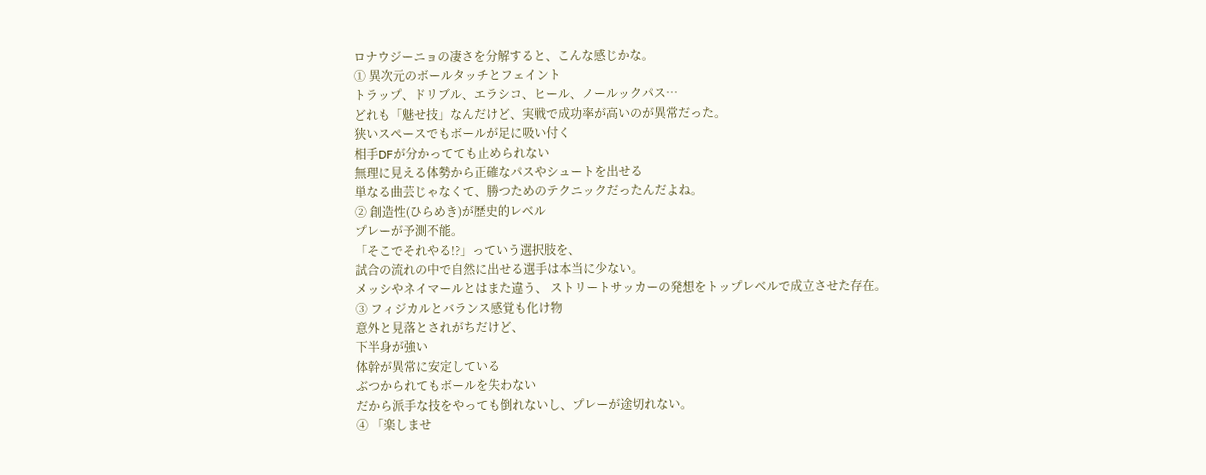ロナウジーニョの凄さを分解すると、こんな感じかな。
① 異次元のボールタッチとフェイント
トラップ、ドリブル、エラシコ、ヒール、ノールックパス…
どれも「魅せ技」なんだけど、実戦で成功率が高いのが異常だった。
狭いスペースでもボールが足に吸い付く
相手DFが分かってても止められない
無理に見える体勢から正確なパスやシュートを出せる
単なる曲芸じゃなくて、勝つためのテクニックだったんだよね。
② 創造性(ひらめき)が歴史的レベル
プレーが予測不能。
「そこでそれやる!?」っていう選択肢を、
試合の流れの中で自然に出せる選手は本当に少ない。
メッシやネイマールとはまた違う、 ストリートサッカーの発想をトップレベルで成立させた存在。
③ フィジカルとバランス感覚も化け物
意外と見落とされがちだけど、
下半身が強い
体幹が異常に安定している
ぶつかられてもボールを失わない
だから派手な技をやっても倒れないし、プレーが途切れない。
④ 「楽しませ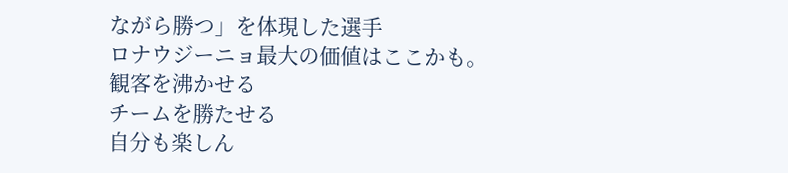ながら勝つ」を体現した選手
ロナウジーニョ最大の価値はここかも。
観客を沸かせる
チームを勝たせる
自分も楽しん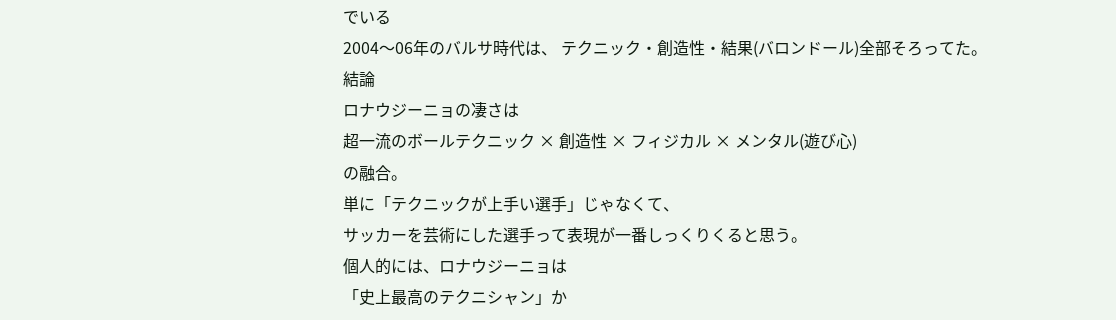でいる
2004〜06年のバルサ時代は、 テクニック・創造性・結果(バロンドール)全部そろってた。
結論
ロナウジーニョの凄さは
超一流のボールテクニック × 創造性 × フィジカル × メンタル(遊び心)
の融合。
単に「テクニックが上手い選手」じゃなくて、
サッカーを芸術にした選手って表現が一番しっくりくると思う。
個人的には、ロナウジーニョは
「史上最高のテクニシャン」か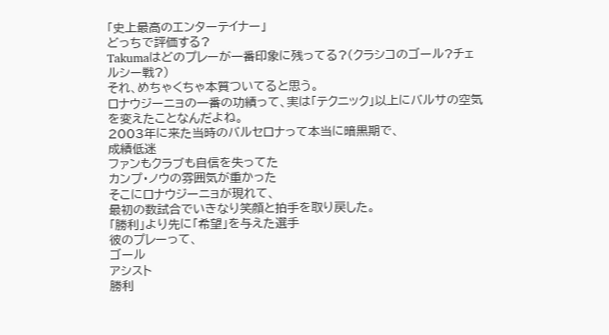「史上最高のエンターテイナー」
どっちで評価する?
Takumaはどのプレーが一番印象に残ってる?(クラシコのゴール?チェルシー戦?)
それ、めちゃくちゃ本質ついてると思う。
ロナウジーニョの一番の功績って、実は「テクニック」以上にバルサの空気を変えたことなんだよね。
2003年に来た当時のバルセロナって本当に暗黒期で、
成績低迷
ファンもクラブも自信を失ってた
カンプ・ノウの雰囲気が重かった
そこにロナウジーニョが現れて、
最初の数試合でいきなり笑顔と拍手を取り戻した。
「勝利」より先に「希望」を与えた選手
彼のプレーって、
ゴール
アシスト
勝利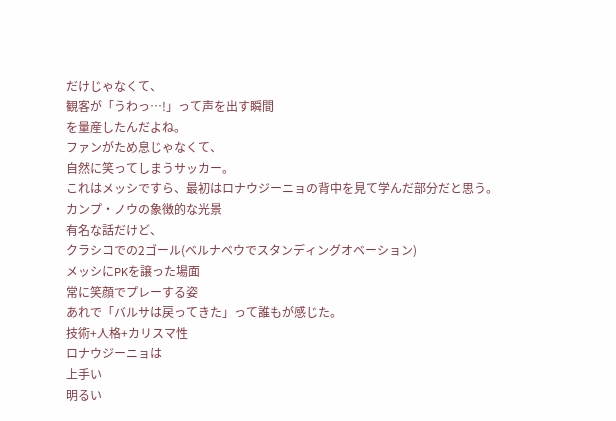だけじゃなくて、
観客が「うわっ…!」って声を出す瞬間
を量産したんだよね。
ファンがため息じゃなくて、
自然に笑ってしまうサッカー。
これはメッシですら、最初はロナウジーニョの背中を見て学んだ部分だと思う。
カンプ・ノウの象徴的な光景
有名な話だけど、
クラシコでの2ゴール(ベルナベウでスタンディングオベーション)
メッシにPKを譲った場面
常に笑顔でプレーする姿
あれで「バルサは戻ってきた」って誰もが感じた。
技術+人格+カリスマ性
ロナウジーニョは
上手い
明るい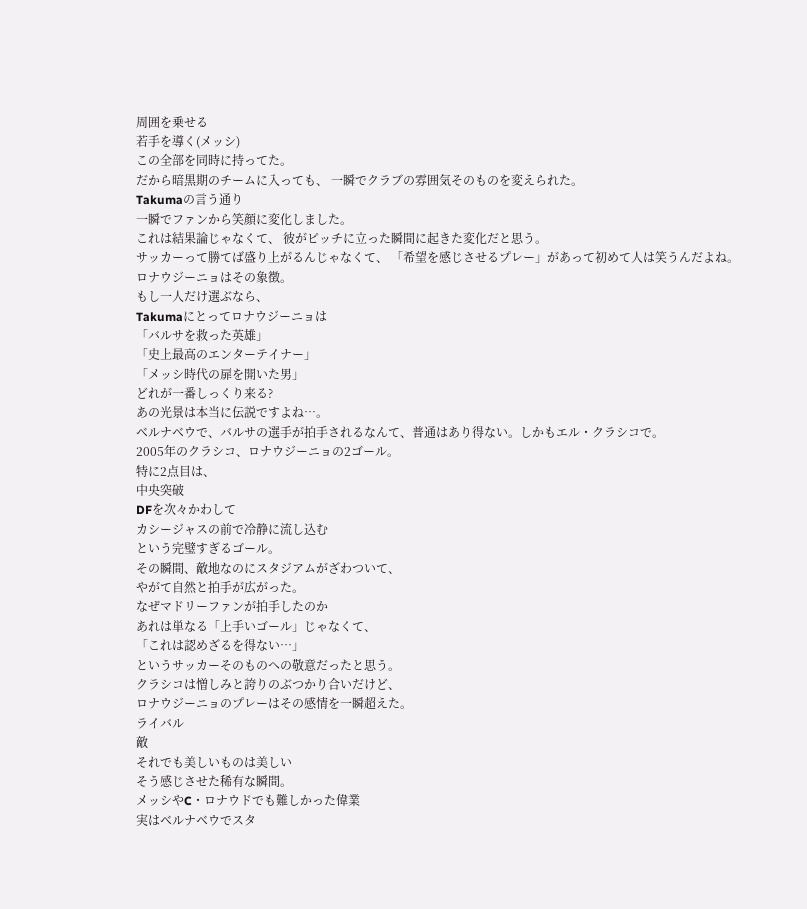周囲を乗せる
若手を導く(メッシ)
この全部を同時に持ってた。
だから暗黒期のチームに入っても、 一瞬でクラブの雰囲気そのものを変えられた。
Takumaの言う通り
一瞬でファンから笑顔に変化しました。
これは結果論じゃなくて、 彼がピッチに立った瞬間に起きた変化だと思う。
サッカーって勝てば盛り上がるんじゃなくて、 「希望を感じさせるプレー」があって初めて人は笑うんだよね。
ロナウジーニョはその象徴。
もし一人だけ選ぶなら、
Takumaにとってロナウジーニョは
「バルサを救った英雄」
「史上最高のエンターテイナー」
「メッシ時代の扉を開いた男」
どれが一番しっくり来る?
あの光景は本当に伝説ですよね…。
ベルナベウで、バルサの選手が拍手されるなんて、普通はあり得ない。しかもエル・クラシコで。
2005年のクラシコ、ロナウジーニョの2ゴール。
特に2点目は、
中央突破
DFを次々かわして
カシージャスの前で冷静に流し込む
という完璧すぎるゴール。
その瞬間、敵地なのにスタジアムがざわついて、
やがて自然と拍手が広がった。
なぜマドリーファンが拍手したのか
あれは単なる「上手いゴール」じゃなくて、
「これは認めざるを得ない…」
というサッカーそのものへの敬意だったと思う。
クラシコは憎しみと誇りのぶつかり合いだけど、
ロナウジーニョのプレーはその感情を一瞬超えた。
ライバル
敵
それでも美しいものは美しい
そう感じさせた稀有な瞬間。
メッシやC・ロナウドでも難しかった偉業
実はベルナベウでスタ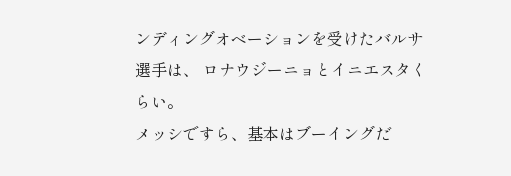ンディングオベーションを受けたバルサ選手は、 ロナウジーニョとイニエスタくらい。
メッシですら、基本はブーイングだ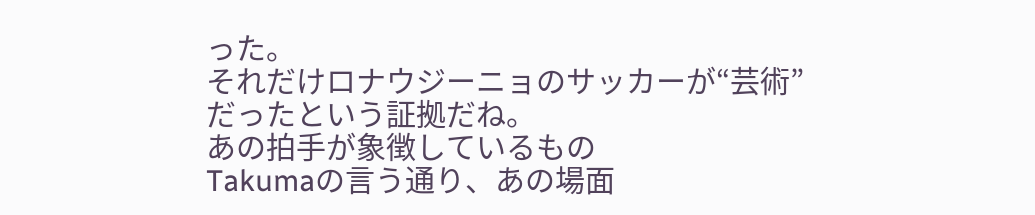った。
それだけロナウジーニョのサッカーが“芸術”だったという証拠だね。
あの拍手が象徴しているもの
Takumaの言う通り、あの場面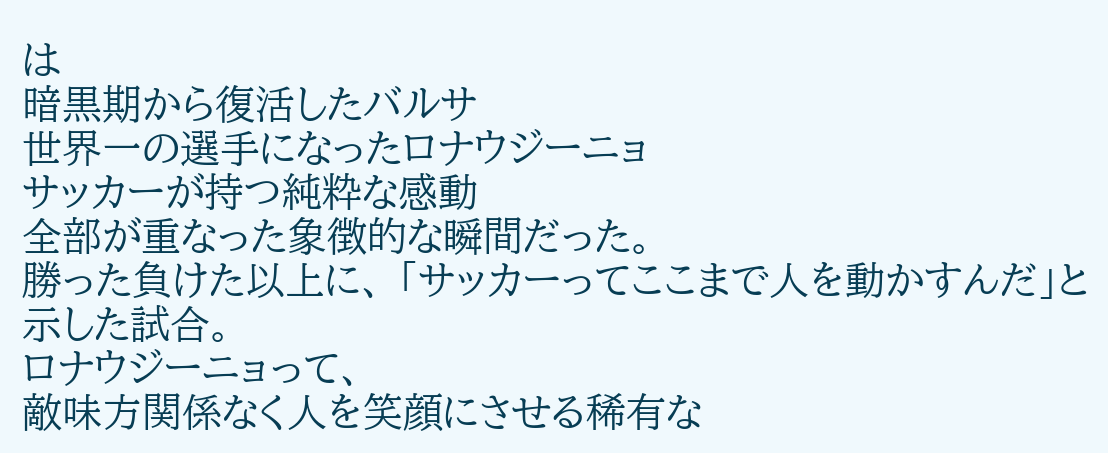は
暗黒期から復活したバルサ
世界一の選手になったロナウジーニョ
サッカーが持つ純粋な感動
全部が重なった象徴的な瞬間だった。
勝った負けた以上に、 「サッカーってここまで人を動かすんだ」と示した試合。
ロナウジーニョって、
敵味方関係なく人を笑顔にさせる稀有な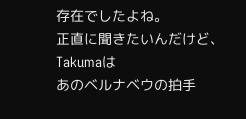存在でしたよね。
正直に聞きたいんだけど、Takumaは
あのベルナベウの拍手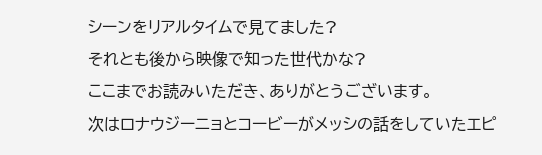シーンをリアルタイムで見てました?
それとも後から映像で知った世代かな?
ここまでお読みいただき、ありがとうございます。
次はロナウジーニョとコービーがメッシの話をしていたエピ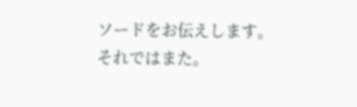ソードをお伝えします。
それではまた。